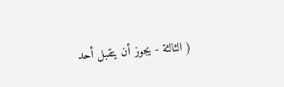( الثالثة - يجوز أن يتقبل أحد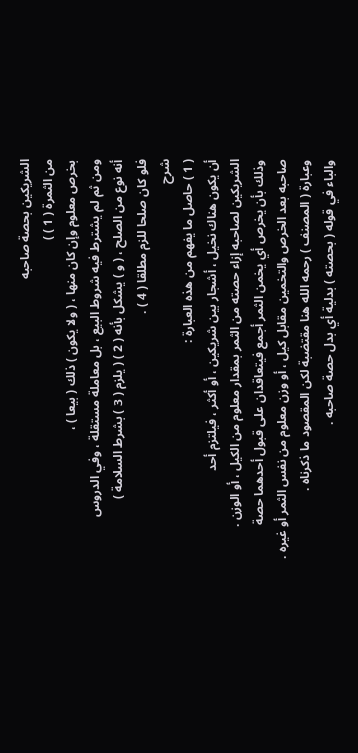الشريكين بحصة صاحبه
من الثمرة ( 1 ) )
بخرص معلوم وإن كان منها ، ( ولا يكون ) ذلك ( بيعا ) ،
ومن ثم لم يشترط فيه شروط البيع ، بل معاملة مستقلة ، وفي الدروس
أنه نوع من الصلح ، ( و ) يشكل بأنه ( 2 ) ( يلزم ( 3 ) بشرط السلامة )
فلو كان صلحا للزم مطلقا ( 4 ) .
شرح
( 1 ) حاصل ما يفهم من هذه العبارة :
أن يكون هناك نخيل ، أشجار بين شريكين ، أو أكثر ، فيلتزم أحد
الشريكين لصاحبه إزاء حصته من الثمر بمقدار معلوم من الكيل ، أو الوزن .
وذلك بأن يخرص أي يخمن الثمر أجمع فيتعاقدان على قبول أحدهما حصة
صاحبه بعد الخرص والتخمين مقابل كيل ، أو وزن معلوم من نفس الثمر أو غيره .
وعبارة ( المصنف ) رحمه الله هنا مقتضبة لكن المقصود ما ذكرناه .
والباء في قوله ( بحصته ) بدلية أي بدل حصة صاحبه .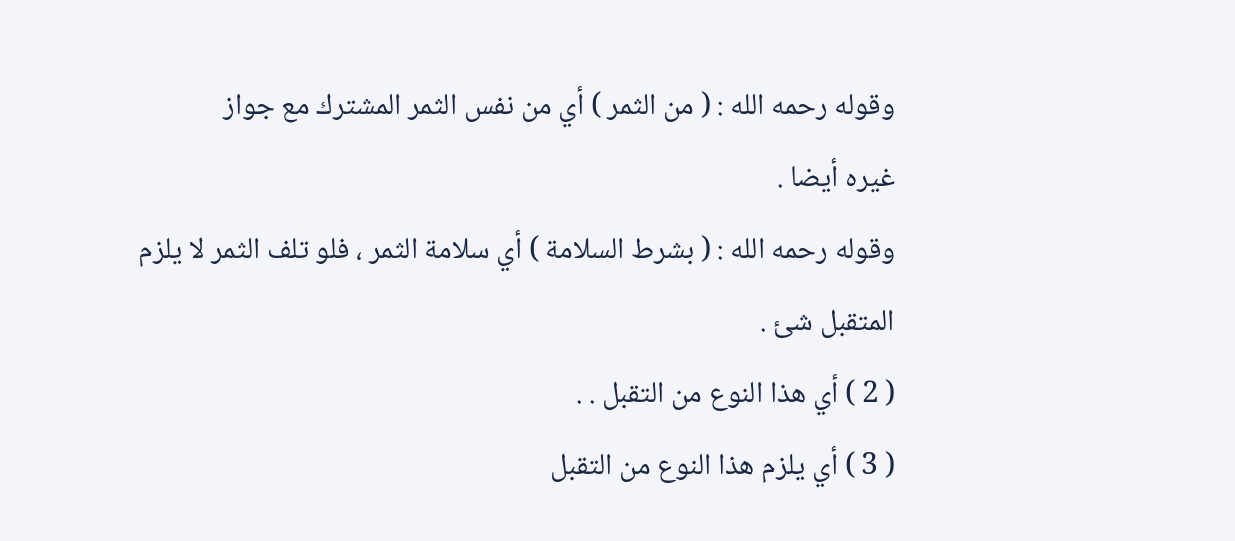وقوله رحمه الله : ( من الثمر ) أي من نفس الثمر المشترك مع جواز
غيره أيضا .
وقوله رحمه الله : ( بشرط السلامة ) أي سلامة الثمر ، فلو تلف الثمر لا يلزم
المتقبل شئ .
( 2 ) أي هذا النوع من التقبل . .
( 3 ) أي يلزم هذا النوع من التقبل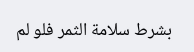بشرط سلامة الثمر فلو لم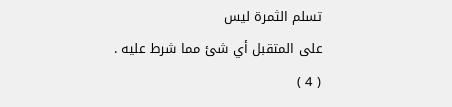تسلم الثمرة ليس
على المتقبل أي شئ مما شرط عليه .
( 4 )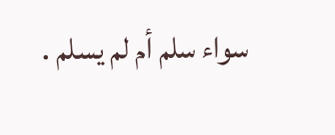سواء سلم أم لم يسلم .